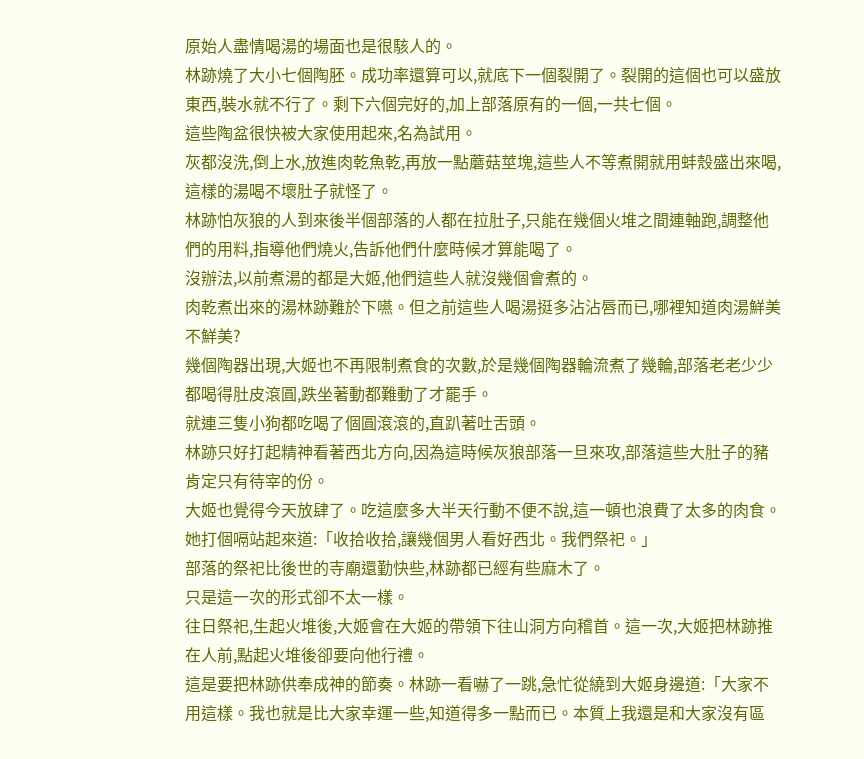原始人盡情喝湯的場面也是很駭人的。
林跡燒了大小七個陶胚。成功率還算可以,就底下一個裂開了。裂開的這個也可以盛放東西,裝水就不行了。剩下六個完好的,加上部落原有的一個,一共七個。
這些陶盆很快被大家使用起來,名為試用。
灰都沒洗,倒上水,放進肉乾魚乾,再放一點蘑菇莖塊,這些人不等煮開就用蚌殼盛出來喝,這樣的湯喝不壞肚子就怪了。
林跡怕灰狼的人到來後半個部落的人都在拉肚子,只能在幾個火堆之間連軸跑,調整他們的用料,指導他們燒火,告訴他們什麼時候才算能喝了。
沒辦法,以前煮湯的都是大姬,他們這些人就沒幾個會煮的。
肉乾煮出來的湯林跡難於下嚥。但之前這些人喝湯挺多沾沾唇而已,哪裡知道肉湯鮮美不鮮美?
幾個陶器出現,大姬也不再限制煮食的次數,於是幾個陶器輪流煮了幾輪,部落老老少少都喝得肚皮滾圓,跌坐著動都難動了才罷手。
就連三隻小狗都吃喝了個圓滾滾的,直趴著吐舌頭。
林跡只好打起精神看著西北方向,因為這時候灰狼部落一旦來攻,部落這些大肚子的豬肯定只有待宰的份。
大姬也覺得今天放肆了。吃這麼多大半天行動不便不說,這一頓也浪費了太多的肉食。
她打個嗝站起來道:「收拾收拾,讓幾個男人看好西北。我們祭祀。」
部落的祭祀比後世的寺廟還勤快些,林跡都已經有些麻木了。
只是這一次的形式卻不太一樣。
往日祭祀,生起火堆後,大姬會在大姬的帶領下往山洞方向稽首。這一次,大姬把林跡推在人前,點起火堆後卻要向他行禮。
這是要把林跡供奉成神的節奏。林跡一看嚇了一跳,急忙從繞到大姬身邊道:「大家不用這樣。我也就是比大家幸運一些,知道得多一點而已。本質上我還是和大家沒有區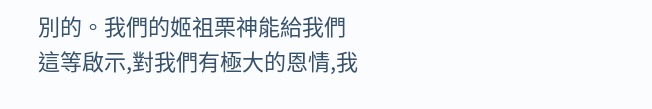別的。我們的姬祖栗神能給我們這等啟示,對我們有極大的恩情,我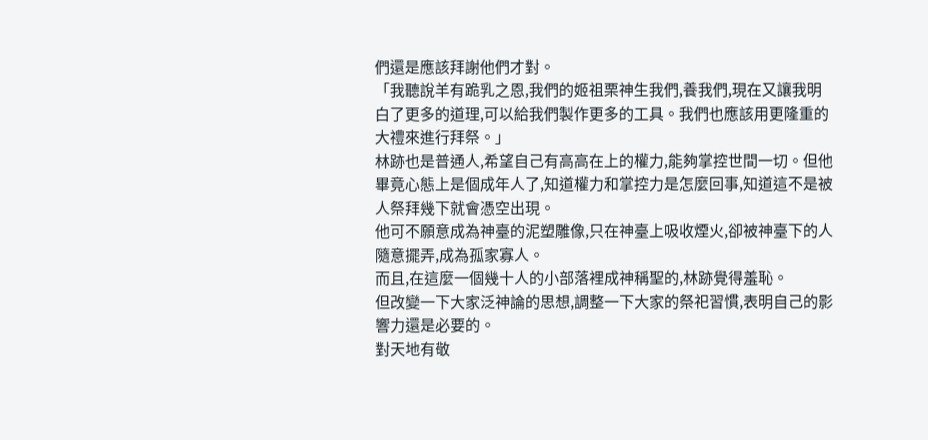們還是應該拜謝他們才對。
「我聽說羊有跪乳之恩,我們的姬祖栗神生我們,養我們,現在又讓我明白了更多的道理,可以給我們製作更多的工具。我們也應該用更隆重的大禮來進行拜祭。」
林跡也是普通人,希望自己有高高在上的權力,能夠掌控世間一切。但他畢竟心態上是個成年人了,知道權力和掌控力是怎麼回事,知道這不是被人祭拜幾下就會憑空出現。
他可不願意成為神臺的泥塑雕像,只在神臺上吸收煙火,卻被神臺下的人隨意擺弄,成為孤家寡人。
而且,在這麼一個幾十人的小部落裡成神稱聖的,林跡覺得羞恥。
但改變一下大家泛神論的思想,調整一下大家的祭祀習慣,表明自己的影響力還是必要的。
對天地有敬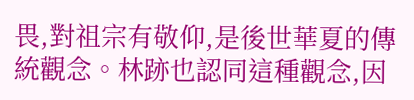畏,對祖宗有敬仰,是後世華夏的傳統觀念。林跡也認同這種觀念,因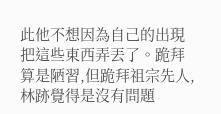此他不想因為自己的出現把這些東西弄丟了。跪拜算是陋習,但跪拜祖宗先人,林跡覺得是沒有問題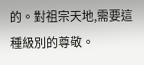的。對祖宗天地,需要這種級別的尊敬。